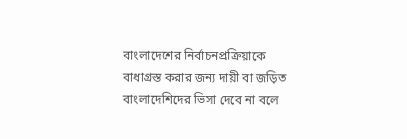বাংলাদেশের নির্বাচনপ্রক্রিয়াকে বাধাগ্রস্ত করার জন্য দায়ী বা জড়িত বাংলাদেশিদের ভিসা দেবে না বলে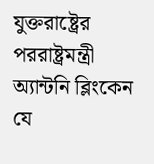যুক্তরাষ্ট্রের পররাষ্ট্রমন্ত্রী অ্যান্টনি ব্লিংকেন যে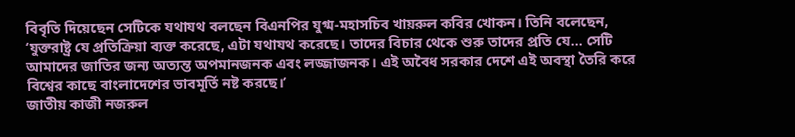বিবৃতি দিয়েছেন সেটিকে যথাযথ বলছেন বিএনপির যুগ্ম-মহাসচিব খায়রুল কবির খোকন। তিনি বলেছেন, ‘যুক্তরাষ্ট্র যে প্রতিক্রিয়া ব্যক্ত করেছে, এটা যথাযথ করেছে। তাদের বিচার থেকে শুরু তাদের প্রতি যে... সেটি আমাদের জাতির জন্য অত্যন্ত অপমানজনক এবং লজ্জাজনক। এই অবৈধ সরকার দেশে এই অবস্থা তৈরি করে বিশ্বের কাছে বাংলাদেশের ভাবমূর্তি নষ্ট করছে।’
জাতীয় কাজী নজরুল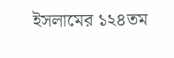ইসলামের ১২৪তম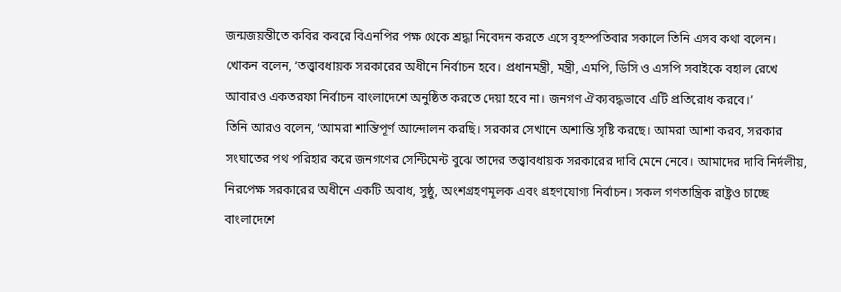জন্মজয়ন্তীতে কবির কবরে বিএনপির পক্ষ থেকে শ্রদ্ধা নিবেদন করতে এসে বৃহস্পতিবার সকালে তিনি এসব কথা বলেন।
খোকন বলেন, ‘তত্ত্বাবধায়ক সরকারের অধীনে নির্বাচন হবে। প্রধানমন্ত্রী, মন্ত্রী, এমপি, ডিসি ও এসপি সবাইকে বহাল রেখে আবারও একতরফা নির্বাচন বাংলাদেশে অনুষ্ঠিত করতে দেয়া হবে না। জনগণ ঐক্যবদ্ধভাবে এটি প্রতিরোধ করবে।’
তিনি আরও বলেন, ‘আমরা শান্তিপূর্ণ আন্দোলন করছি। সরকার সেখানে অশান্তি সৃষ্টি করছে। আমরা আশা করব, সরকার সংঘাতের পথ পরিহার করে জনগণের সেন্টিমেন্ট বুঝে তাদের তত্ত্বাবধায়ক সরকারের দাবি মেনে নেবে। আমাদের দাবি নির্দলীয়, নিরপেক্ষ সরকারের অধীনে একটি অবাধ, সুষ্ঠু, অংশগ্রহণমূলক এবং গ্রহণযোগ্য নির্বাচন। সকল গণতান্ত্রিক রাষ্ট্রও চাচ্ছে বাংলাদেশে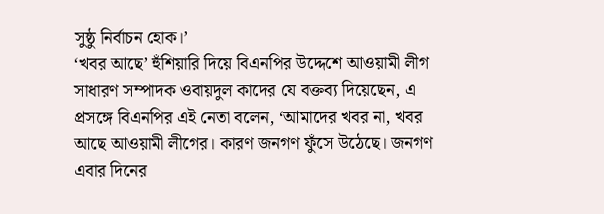সুষ্ঠু নির্বাচন হোক।’
‘খবর আছে’ হুঁশিয়ারি দিয়ে বিএনপির উদ্দেশে আওয়ামী লীগ সাধারণ সম্পাদক ওবায়দুল কাদের যে বক্তব্য দিয়েছেন, এ প্রসঙ্গে বিএনপির এই নেতা বলেন, ‘আমাদের খবর না, খবর আছে আওয়ামী লীগের। কারণ জনগণ ফুঁসে উঠেছে। জনগণ এবার দিনের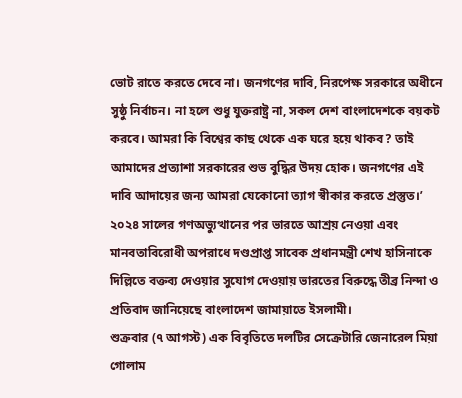ভোট রাতে করতে দেবে না। জনগণের দাবি, নিরপেক্ষ সরকারে অধীনে সুষ্ঠু নির্বাচন। না হলে শুধু যুক্তরাষ্ট্র না, সকল দেশ বাংলাদেশকে বয়কট করবে। আমরা কি বিশ্বের কাছ থেকে এক ঘরে হয়ে থাকব? তাই আমাদের প্রত্যাশা সরকারের শুভ বুদ্ধির উদয় হোক। জনগণের এই দাবি আদায়ের জন্য আমরা যেকোনো ত্যাগ স্বীকার করতে প্রস্তুত।’
২০২৪ সালের গণঅভ্যুত্থানের পর ভারতে আশ্রয় নেওয়া এবং মানবতাবিরোধী অপরাধে দণ্ডপ্রাপ্ত সাবেক প্রধানমন্ত্রী শেখ হাসিনাকে দিল্লিতে বক্তব্য দেওয়ার সুযোগ দেওয়ায় ভারতের বিরুদ্ধে তীব্র নিন্দা ও প্রতিবাদ জানিয়েছে বাংলাদেশ জামায়াতে ইসলামী।
শুক্রবার (৭ আগস্ট) এক বিবৃতিতে দলটির সেক্রেটারি জেনারেল মিয়া গোলাম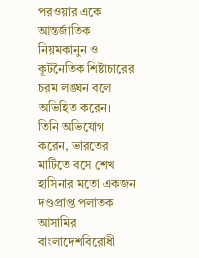পরওয়ার একে আন্তর্জাতিক নিয়মকানুন ও কূটনৈতিক শিষ্টাচারের চরম লঙ্ঘন বলে অভিহিত করেন।
তিনি অভিযোগ করেন, ভারতের মাটিতে বসে শেখ হাসিনার মতো একজন দণ্ডপ্রাপ্ত পলাতক আসামির বাংলাদেশবিরোধী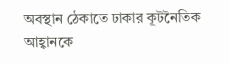অবস্থান ঠেকাতে ঢাকার কূটনৈতিক আহ্বানকে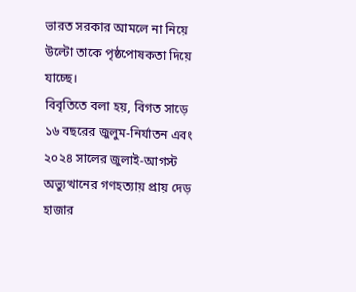ভারত সরকার আমলে না নিয়ে উল্টো তাকে পৃষ্ঠপোষকতা দিয়ে যাচ্ছে।
বিবৃতিতে বলা হয়, বিগত সাড়ে ১৬ বছরের জুলুম-নির্যাতন এবং ২০২৪ সালের জুলাই-আগস্ট অভ্যুত্থানের গণহত্যায় প্রায় দেড় হাজার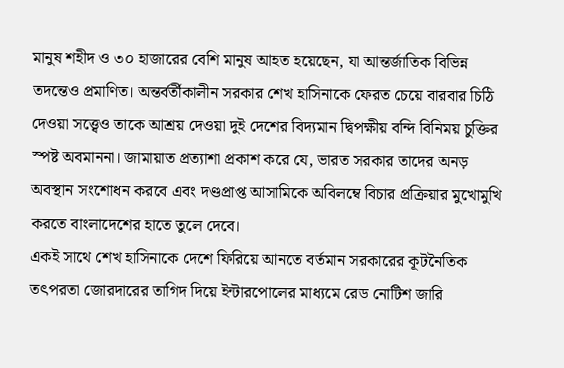মানুষ শহীদ ও ৩০ হাজারের বেশি মানুষ আহত হয়েছেন, যা আন্তর্জাতিক বিভিন্ন তদন্তেও প্রমাণিত। অন্তর্বর্তীকালীন সরকার শেখ হাসিনাকে ফেরত চেয়ে বারবার চিঠি দেওয়া সত্ত্বেও তাকে আশ্রয় দেওয়া দুই দেশের বিদ্যমান দ্বিপক্ষীয় বন্দি বিনিময় চুক্তির স্পষ্ট অবমাননা। জামায়াত প্রত্যাশা প্রকাশ করে যে, ভারত সরকার তাদের অনড় অবস্থান সংশোধন করবে এবং দণ্ডপ্রাপ্ত আসামিকে অবিলম্বে বিচার প্রক্রিয়ার মুখোমুখি করতে বাংলাদেশের হাতে তুলে দেবে।
একই সাথে শেখ হাসিনাকে দেশে ফিরিয়ে আনতে বর্তমান সরকারের কূটনৈতিক তৎপরতা জোরদারের তাগিদ দিয়ে ইন্টারপোলের মাধ্যমে রেড নোটিশ জারি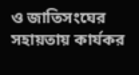ও জাতিসংঘের সহায়তায় কার্যকর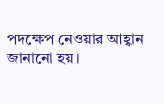পদক্ষেপ নেওয়ার আহ্বান জানানো হয়।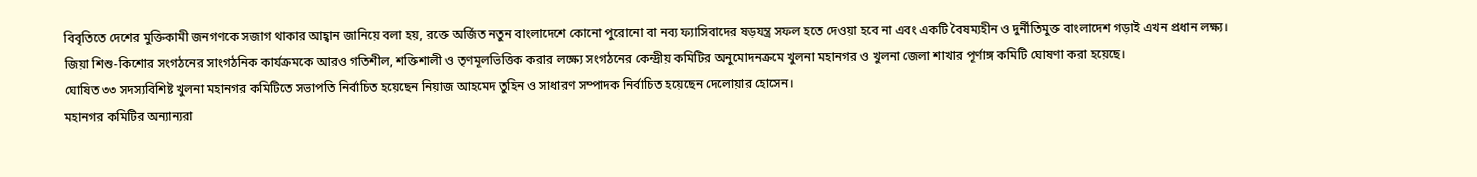বিবৃতিতে দেশের মুক্তিকামী জনগণকে সজাগ থাকার আহ্বান জানিয়ে বলা হয়, রক্তে অর্জিত নতুন বাংলাদেশে কোনো পুরোনো বা নব্য ফ্যাসিবাদের ষড়যন্ত্র সফল হতে দেওয়া হবে না এবং একটি বৈষম্যহীন ও দুর্নীতিমুক্ত বাংলাদেশ গড়াই এখন প্রধান লক্ষ্য।
জিয়া শিশু-কিশোর সংগঠনের সাংগঠনিক কার্যক্রমকে আরও গতিশীল, শক্তিশালী ও তৃণমূলভিত্তিক করার লক্ষ্যে সংগঠনের কেন্দ্রীয় কমিটির অনুমোদনক্রমে খুলনা মহানগর ও খুলনা জেলা শাখার পূর্ণাঙ্গ কমিটি ঘোষণা করা হয়েছে।
ঘোষিত ৩৩ সদস্যবিশিষ্ট খুলনা মহানগর কমিটিতে সভাপতি নির্বাচিত হয়েছেন নিয়াজ আহমেদ তুহিন ও সাধারণ সম্পাদক নির্বাচিত হয়েছেন দেলোয়ার হোসেন।
মহানগর কমিটির অন্যান্যরা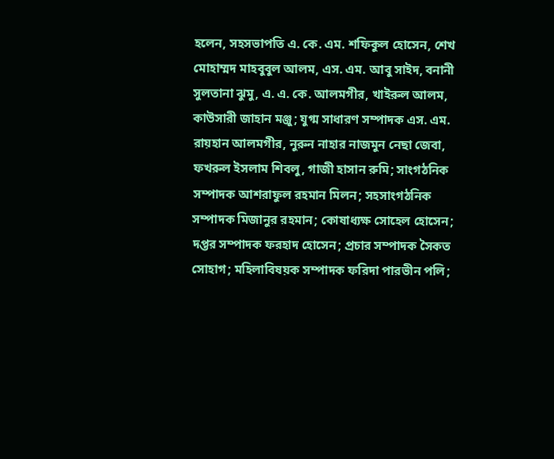হলেন, সহসভাপতি এ. কে. এম. শফিকুল হোসেন, শেখ মোহাম্মদ মাহবুবুল আলম, এস. এম. আবু সাইদ, বনানী সুলতানা ঝুমু, এ. এ. কে. আলমগীর, খাইরুল আলম, কাউসারী জাহান মঞ্জু; যুগ্ম সাধারণ সম্পাদক এস. এম. রায়হান আলমগীর, নুরুন নাহার নাজমুন নেছা জেবা, ফখরুল ইসলাম শিবলু, গাজী হাসান রুমি; সাংগঠনিক সম্পাদক আশরাফুল রহমান মিলন; সহসাংগঠনিক সম্পাদক মিজানুর রহমান; কোষাধ্যক্ষ সোহেল হোসেন; দপ্তর সম্পাদক ফরহাদ হোসেন; প্রচার সম্পাদক সৈকত সোহাগ; মহিলাবিষয়ক সম্পাদক ফরিদা পারভীন পলি;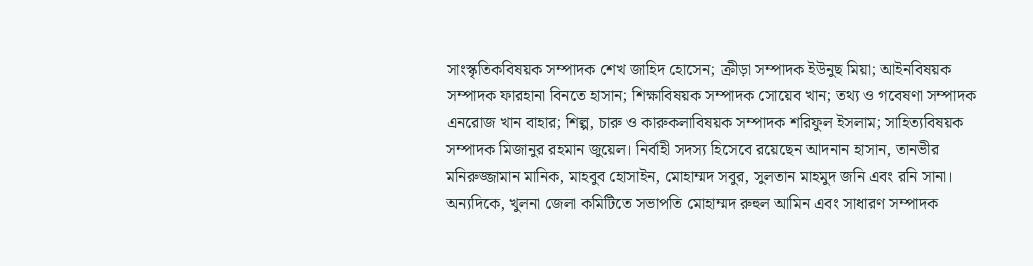সাংস্কৃতিকবিষয়ক সম্পাদক শেখ জাহিদ হোসেন; ক্রীড়া সম্পাদক ইউনুছ মিয়া; আইনবিষয়ক সম্পাদক ফারহানা বিনতে হাসান; শিক্ষাবিষয়ক সম্পাদক সোয়েব খান; তথ্য ও গবেষণা সম্পাদক এনরোজ খান বাহার; শিল্প, চারু ও কারুকলাবিষয়ক সম্পাদক শরিফুল ইসলাম; সাহিত্যবিষয়ক সম্পাদক মিজানুর রহমান জুয়েল। নির্বাহী সদস্য হিসেবে রয়েছেন আদনান হাসান, তানভীর মনিরুজ্জামান মানিক, মাহবুব হোসাইন, মোহাম্মদ সবুর, সুলতান মাহমুদ জনি এবং রনি সানা।
অন্যদিকে, খুলনা জেলা কমিটিতে সভাপতি মোহাম্মদ রুহুল আমিন এবং সাধারণ সম্পাদক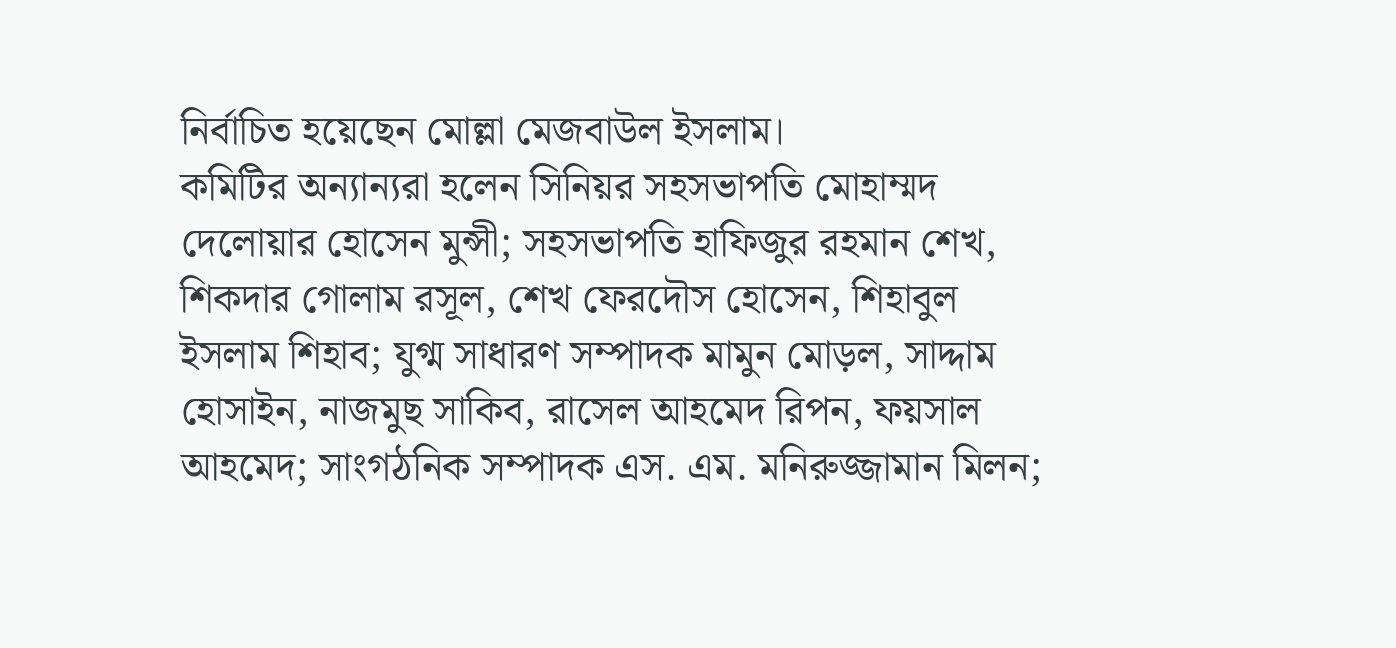নির্বাচিত হয়েছেন মোল্লা মেজবাউল ইসলাম।
কমিটির অন্যান্যরা হলেন সিনিয়র সহসভাপতি মোহাম্মদ দেলোয়ার হোসেন মুন্সী; সহসভাপতি হাফিজুর রহমান শেখ, শিকদার গোলাম রসূল, শেখ ফেরদৌস হোসেন, শিহাবুল ইসলাম শিহাব; যুগ্ম সাধারণ সম্পাদক মামুন মোড়ল, সাদ্দাম হোসাইন, নাজমুছ সাকিব, রাসেল আহমেদ রিপন, ফয়সাল আহমেদ; সাংগঠনিক সম্পাদক এস. এম. মনিরুজ্জামান মিলন;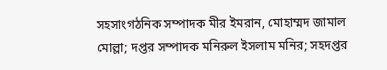সহসাংগঠনিক সম্পাদক মীর ইমরান, মোহাম্মদ জামাল মোল্লা; দপ্তর সম্পাদক মনিরুল ইসলাম মনির; সহদপ্তর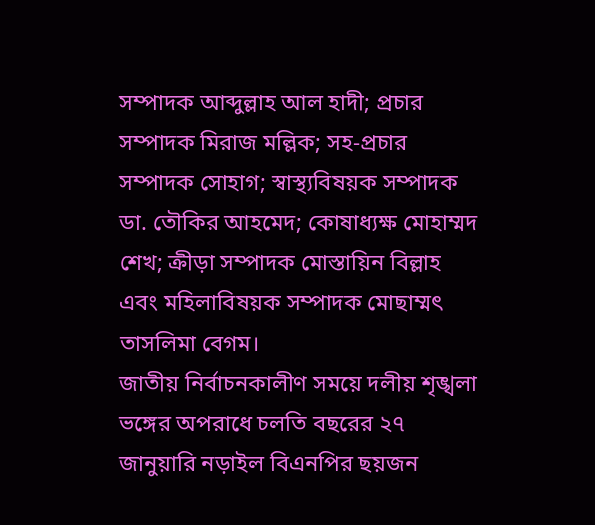সম্পাদক আব্দুল্লাহ আল হাদী; প্রচার সম্পাদক মিরাজ মল্লিক; সহ-প্রচার সম্পাদক সোহাগ; স্বাস্থ্যবিষয়ক সম্পাদক ডা. তৌকির আহমেদ; কোষাধ্যক্ষ মোহাম্মদ শেখ; ক্রীড়া সম্পাদক মোস্তায়িন বিল্লাহ এবং মহিলাবিষয়ক সম্পাদক মোছাম্মৎ তাসলিমা বেগম।
জাতীয় নির্বাচনকালীণ সময়ে দলীয় শৃঙ্খলা ভঙ্গের অপরাধে চলতি বছরের ২৭ জানুয়ারি নড়াইল বিএনপির ছয়জন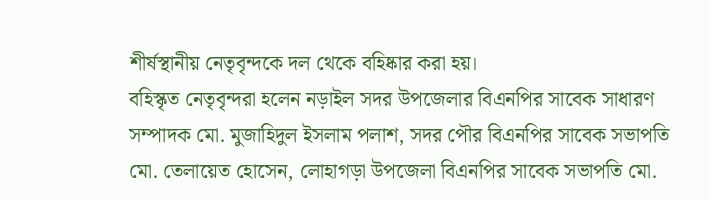শীর্ষস্থানীয় নেতৃবৃন্দকে দল থেকে বহিষ্কার করা হয়।
বহিস্কৃত নেতৃবৃন্দরা হলেন নড়াইল সদর উপজেলার বিএনপির সাবেক সাধারণ সম্পাদক মো. মুজাহিদুল ইসলাম পলাশ, সদর পৌর বিএনপির সাবেক সভাপতি মো. তেলায়েত হোসেন, লোহাগড়া উপজেলা বিএনপির সাবেক সভাপতি মো.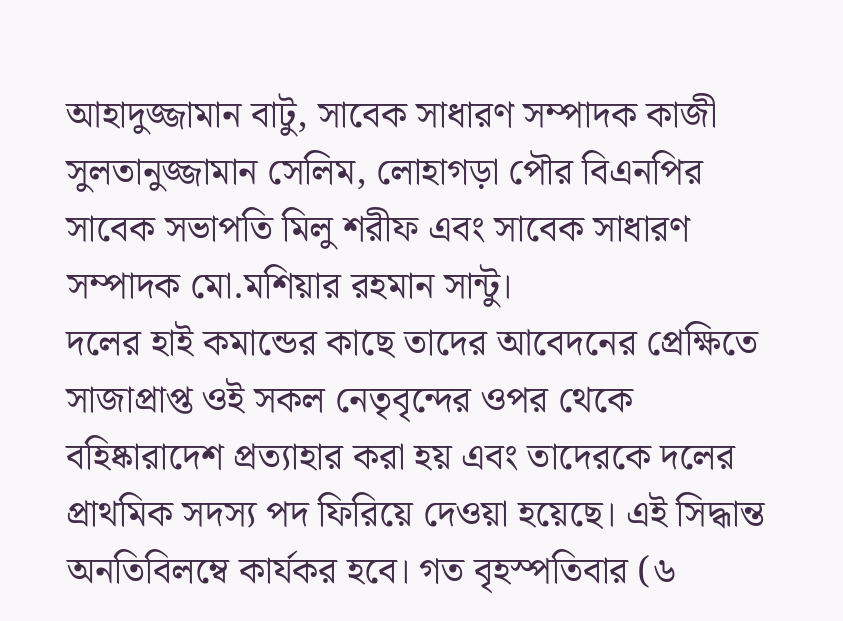আহাদুজ্জামান বাটু, সাবেক সাধারণ সম্পাদক কাজী সুলতানুজ্জামান সেলিম, লোহাগড়া পৌর বিএনপির সাবেক সভাপতি মিলু শরীফ এবং সাবেক সাধারণ সম্পাদক মো.মশিয়ার রহমান সান্টু।
দলের হাই কমান্ডের কাছে তাদের আবেদনের প্রেক্ষিতে সাজাপ্রাপ্ত ওই সকল নেতৃবৃন্দের ওপর থেকে বহিষ্কারাদেশ প্রত্যাহার করা হয় এবং তাদেরকে দলের প্রাথমিক সদস্য পদ ফিরিয়ে দেওয়া হয়েছে। এই সিদ্ধান্ত অনতিবিলম্বে কার্যকর হবে। গত বৃহস্পতিবার (৬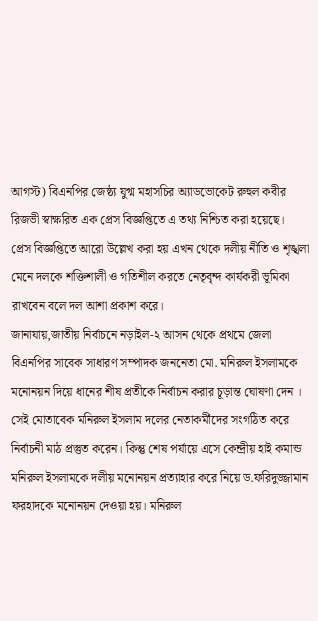আগস্ট) বিএনপির জেষ্ঠ্য যুগ্ম মহাসচির অ্যাডভোকেট রুহুল কবীর রিজভী স্বাক্ষরিত এক প্রেস বিজ্ঞপ্তিতে এ তথ্য নিশ্চিত করা হয়েছে।
প্রেস বিজ্ঞপ্তিতে আরো উল্লেখ করা হয় এখন থেকে দলীয় নীতি ও শৃঙ্খলা মেনে দলকে শক্তিশালী ও গতিশীল করতে নেতৃবৃন্দ কার্যকরী ভূমিকা রাখবেন বলে দল আশা প্রকাশ করে।
জানাযায়,জাতীয় নির্বাচনে নড়াইল-২ আসন থেকে প্রথমে জেলা বিএনপির সাবেক সাধারণ সম্পাদক জননেতা মো. মনিরুল ইসলামকে মনোনয়ন দিয়ে ধানের শীষ প্রতীকে নির্বাচন করার চূড়ান্ত ঘোষণা দেন । সেই মোতাবেক মনিরুল ইসলাম দলের নেতাকর্মীদের সংগঠিত করে নির্বাচনী মাঠ প্রস্তুত করেন। কিন্তু শেষ পর্যায়ে এসে কেন্দ্রীয় হাই কমান্ড মনিরুল ইসলামকে দলীয় মনোনয়ন প্রত্যাহার করে নিয়ে ড.ফরিদুজ্জামান ফরহাদকে মনোনয়ন দেওয়া হয়। মনিরুল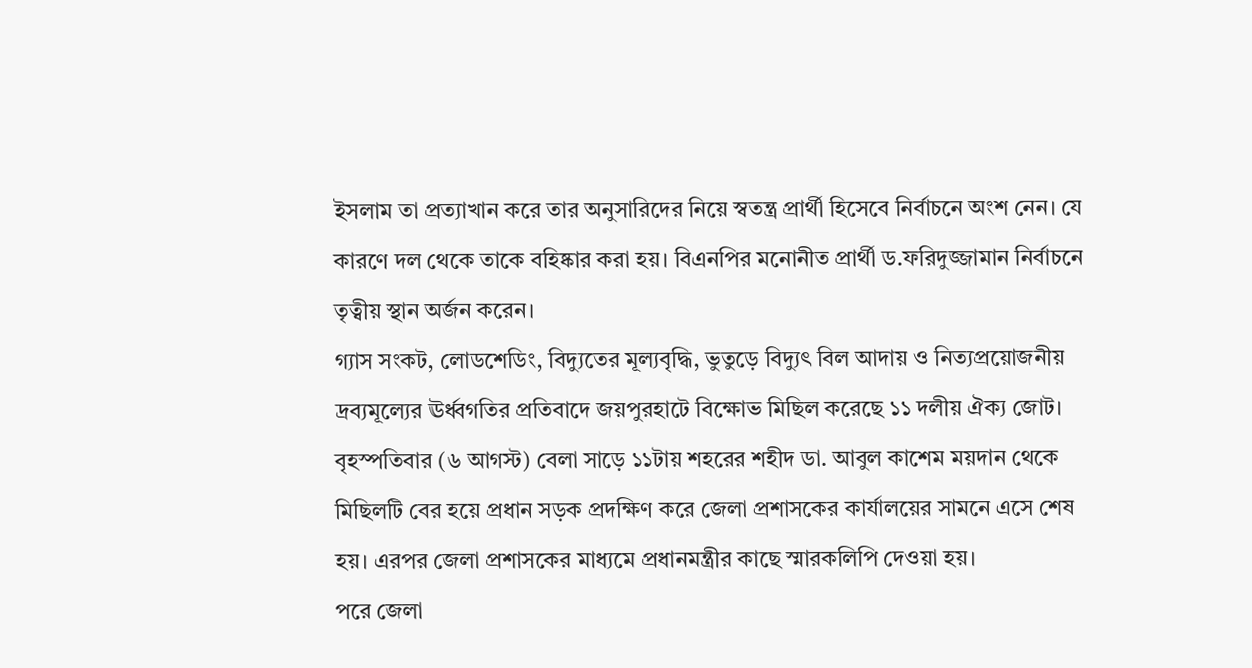ইসলাম তা প্রত্যাখান করে তার অনুসারিদের নিয়ে স্বতন্ত্র প্রার্থী হিসেবে নির্বাচনে অংশ নেন। যে কারণে দল থেকে তাকে বহিষ্কার করা হয়। বিএনপির মনোনীত প্রার্থী ড.ফরিদুজ্জামান নির্বাচনে তৃত্বীয় স্থান অর্জন করেন।
গ্যাস সংকট, লোডশেডিং, বিদ্যুতের মূল্যবৃদ্ধি, ভুতুড়ে বিদ্যুৎ বিল আদায় ও নিত্যপ্রয়োজনীয় দ্রব্যমূল্যের ঊর্ধ্বগতির প্রতিবাদে জয়পুরহাটে বিক্ষোভ মিছিল করেছে ১১ দলীয় ঐক্য জোট। বৃহস্পতিবার (৬ আগস্ট) বেলা সাড়ে ১১টায় শহরের শহীদ ডা. আবুল কাশেম ময়দান থেকে মিছিলটি বের হয়ে প্রধান সড়ক প্রদক্ষিণ করে জেলা প্রশাসকের কার্যালয়ের সামনে এসে শেষ হয়। এরপর জেলা প্রশাসকের মাধ্যমে প্রধানমন্ত্রীর কাছে স্মারকলিপি দেওয়া হয়।
পরে জেলা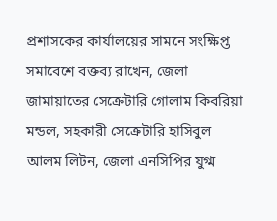প্রশাসকের কার্যালয়ের সামনে সংক্ষিপ্ত সমাবেশে বক্তব্য রাখেন, জেলা জামায়াতের সেক্রেটারি গোলাম কিবরিয়া মন্ডল, সহকারী সেক্রেটারি হাসিবুল আলম লিটন, জেলা এনসিপির যুগ্ম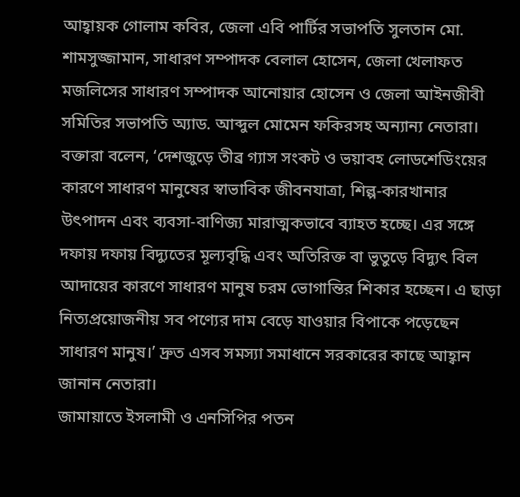আহ্বায়ক গোলাম কবির, জেলা এবি পার্টির সভাপতি সুলতান মো. শামসুজ্জামান, সাধারণ সম্পাদক বেলাল হোসেন, জেলা খেলাফত মজলিসের সাধারণ সম্পাদক আনোয়ার হোসেন ও জেলা আইনজীবী সমিতির সভাপতি অ্যাড. আব্দুল মোমেন ফকিরসহ অন্যান্য নেতারা।
বক্তারা বলেন, ‘দেশজুড়ে তীব্র গ্যাস সংকট ও ভয়াবহ লোডশেডিংয়ের কারণে সাধারণ মানুষের স্বাভাবিক জীবনযাত্রা, শিল্প-কারখানার উৎপাদন এবং ব্যবসা-বাণিজ্য মারাত্মকভাবে ব্যাহত হচ্ছে। এর সঙ্গে দফায় দফায় বিদ্যুতের মূল্যবৃদ্ধি এবং অতিরিক্ত বা ভুতুড়ে বিদ্যুৎ বিল আদায়ের কারণে সাধারণ মানুষ চরম ভোগান্তির শিকার হচ্ছেন। এ ছাড়া নিত্যপ্রয়োজনীয় সব পণ্যের দাম বেড়ে যাওয়ার বিপাকে পড়েছেন সাধারণ মানুষ।’ দ্রুত এসব সমস্যা সমাধানে সরকারের কাছে আহ্বান জানান নেতারা।
জামায়াতে ইসলামী ও এনসিপির পতন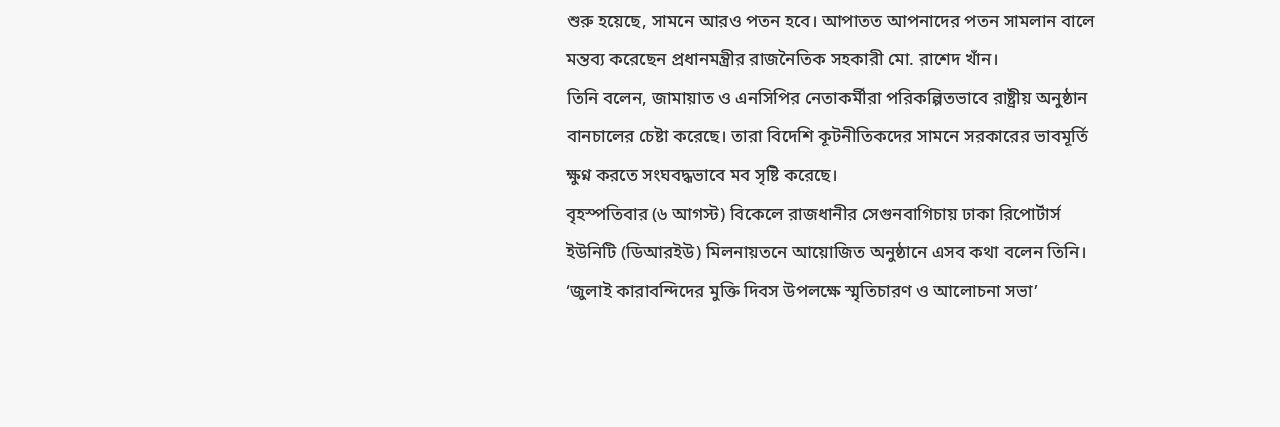শুরু হয়েছে, সামনে আরও পতন হবে। আপাতত আপনাদের পতন সামলান বালে মন্তব্য করেছেন প্রধানমন্ত্রীর রাজনৈতিক সহকারী মো. রাশেদ খাঁন।
তিনি বলেন, জামায়াত ও এনসিপির নেতাকর্মীরা পরিকল্পিতভাবে রাষ্ট্রীয় অনুষ্ঠান বানচালের চেষ্টা করেছে। তারা বিদেশি কূটনীতিকদের সামনে সরকারের ভাবমূর্তি ক্ষুণ্ন করতে সংঘবদ্ধভাবে মব সৃষ্টি করেছে।
বৃহস্পতিবার (৬ আগস্ট) বিকেলে রাজধানীর সেগুনবাগিচায় ঢাকা রিপোর্টার্স ইউনিটি (ডিআরইউ) মিলনায়তনে আয়োজিত অনুষ্ঠানে এসব কথা বলেন তিনি। ‘জুলাই কারাবন্দিদের মুক্তি দিবস উপলক্ষে স্মৃতিচারণ ও আলোচনা সভা’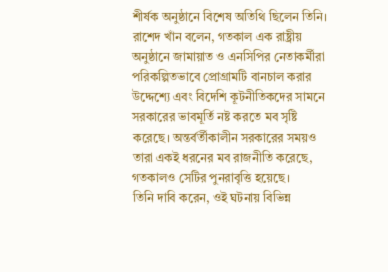শীর্ষক অনুষ্ঠানে বিশেষ অতিথি ছিলেন তিনি।
রাশেদ খাঁন বলেন, গতকাল এক রাষ্ট্রীয় অনুষ্ঠানে জামায়াত ও এনসিপির নেতাকর্মীরা পরিকল্পিতভাবে প্রোগ্রামটি বানচাল করার উদ্দেশ্যে এবং বিদেশি কূটনীতিকদের সামনে সরকারের ভাবমূর্তি নষ্ট করতে মব সৃষ্টি করেছে। অন্তর্বর্তীকালীন সরকারের সময়ও তারা একই ধরনের মব রাজনীতি করেছে, গতকালও সেটির পুনরাবৃত্তি হয়েছে।
তিনি দাবি করেন, ওই ঘটনায় বিভিন্ন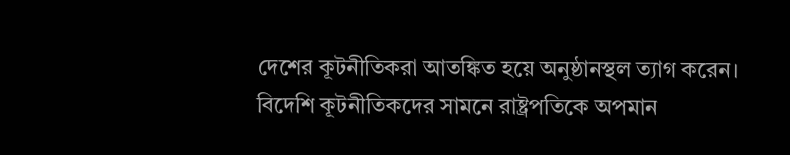দেশের কূটনীতিকরা আতঙ্কিত হয়ে অনুষ্ঠানস্থল ত্যাগ করেন। বিদেশি কূটনীতিকদের সামনে রাষ্ট্রপতিকে অপমান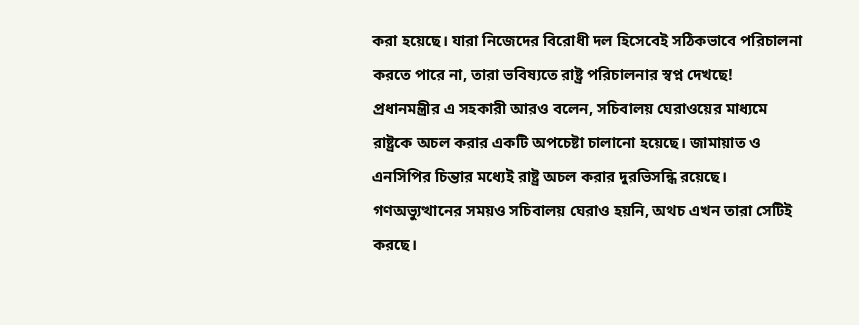করা হয়েছে। যারা নিজেদের বিরোধী দল হিসেবেই সঠিকভাবে পরিচালনা করতে পারে না, তারা ভবিষ্যতে রাষ্ট্র পরিচালনার স্বপ্ন দেখছে!
প্রধানমন্ত্রীর এ সহকারী আরও বলেন, সচিবালয় ঘেরাওয়ের মাধ্যমে রাষ্ট্রকে অচল করার একটি অপচেষ্টা চালানো হয়েছে। জামায়াত ও এনসিপির চিন্তার মধ্যেই রাষ্ট্র অচল করার দুরভিসন্ধি রয়েছে। গণঅভ্যুত্থানের সময়ও সচিবালয় ঘেরাও হয়নি, অথচ এখন তারা সেটিই করছে।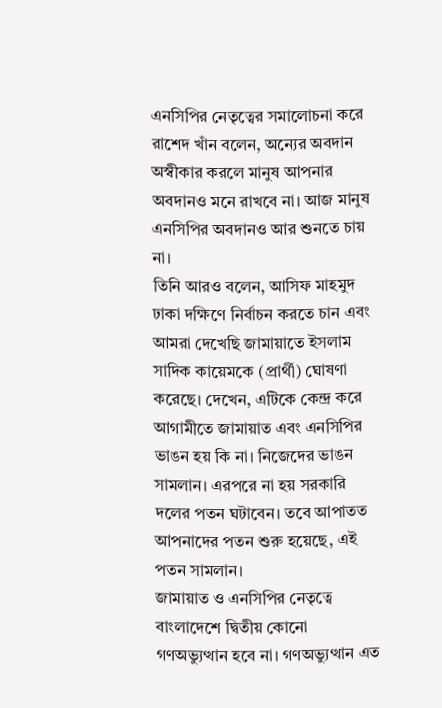এনসিপির নেতৃত্বের সমালোচনা করে রাশেদ খাঁন বলেন, অন্যের অবদান অস্বীকার করলে মানুষ আপনার অবদানও মনে রাখবে না। আজ মানুষ এনসিপির অবদানও আর শুনতে চায় না।
তিনি আরও বলেন, আসিফ মাহমুদ ঢাকা দক্ষিণে নির্বাচন করতে চান এবং আমরা দেখেছি জামায়াতে ইসলাম সাদিক কায়েমকে (প্রার্থী) ঘোষণা করেছে। দেখেন, এটিকে কেন্দ্র করে আগামীতে জামায়াত এবং এনসিপির ভাঙন হয় কি না। নিজেদের ভাঙন সামলান। এরপরে না হয় সরকারি দলের পতন ঘটাবেন। তবে আপাতত আপনাদের পতন শুরু হয়েছে, এই পতন সামলান।
জামায়াত ও এনসিপির নেতৃত্বে বাংলাদেশে দ্বিতীয় কোনো গণঅভ্যুত্থান হবে না। গণঅভ্যুত্থান এত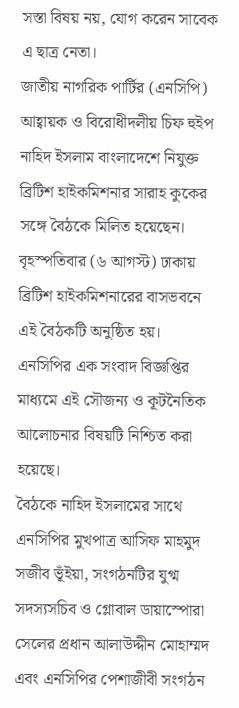সস্তা বিষয় নয়, যোগ করেন সাবেক এ ছাত্র নেতা।
জাতীয় নাগরিক পার্টির (এনসিপি) আহ্বায়ক ও বিরোধীদলীয় চিফ হুইপ নাহিদ ইসলাম বাংলাদেশে নিযুক্ত ব্রিটিশ হাইকমিশনার সারাহ কুকের সঙ্গে বৈঠকে মিলিত হয়েছেন।
বৃহস্পতিবার (৬ আগস্ট) ঢাকায় ব্রিটিশ হাইকমিশনারের বাসভবনে এই বৈঠকটি অনুষ্ঠিত হয়। এনসিপির এক সংবাদ বিজ্ঞপ্তির মাধ্যমে এই সৌজন্য ও কূটনৈতিক আলোচনার বিষয়টি নিশ্চিত করা হয়েছে।
বৈঠকে নাহিদ ইসলামের সাথে এনসিপির মুখপাত্র আসিফ মাহমুদ সজীব ভূঁইয়া, সংগঠনটির যুগ্ম সদস্যসচিব ও গ্লোবাল ডায়াস্পোরা সেলের প্রধান আলাউদ্দীন মোহাম্মদ এবং এনসিপির পেশাজীবী সংগঠন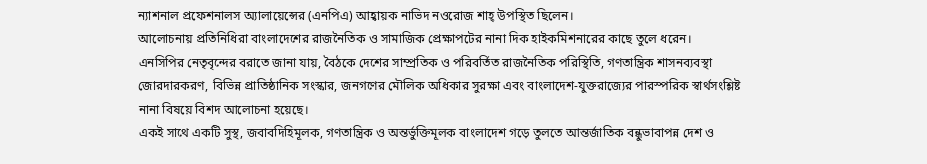ন্যাশনাল প্রফেশনালস অ্যালায়েন্সের (এনপিএ) আহ্বায়ক নাভিদ নওরোজ শাহ্ উপস্থিত ছিলেন।
আলোচনায় প্রতিনিধিরা বাংলাদেশের রাজনৈতিক ও সামাজিক প্রেক্ষাপটের নানা দিক হাইকমিশনারের কাছে তুলে ধরেন।
এনসিপির নেতৃবৃন্দের বরাতে জানা যায়, বৈঠকে দেশের সাম্প্রতিক ও পরিবর্তিত রাজনৈতিক পরিস্থিতি, গণতান্ত্রিক শাসনব্যবস্থা জোরদারকরণ, বিভিন্ন প্রাতিষ্ঠানিক সংস্কার, জনগণের মৌলিক অধিকার সুরক্ষা এবং বাংলাদেশ-যুক্তরাজ্যের পারস্পরিক স্বার্থসংশ্লিষ্ট নানা বিষয়ে বিশদ আলোচনা হয়েছে।
একই সাথে একটি সুস্থ, জবাবদিহিমূলক, গণতান্ত্রিক ও অন্তর্ভুক্তিমূলক বাংলাদেশ গড়ে তুলতে আন্তর্জাতিক বন্ধুভাবাপন্ন দেশ ও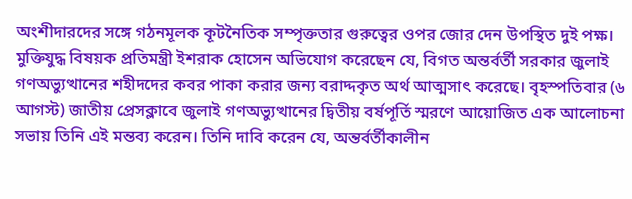অংশীদারদের সঙ্গে গঠনমূলক কূটনৈতিক সম্পৃক্ততার গুরুত্বের ওপর জোর দেন উপস্থিত দুই পক্ষ।
মুক্তিযুদ্ধ বিষয়ক প্রতিমন্ত্রী ইশরাক হোসেন অভিযোগ করেছেন যে, বিগত অন্তর্বর্তী সরকার জুলাই গণঅভ্যুত্থানের শহীদদের কবর পাকা করার জন্য বরাদ্দকৃত অর্থ আত্মসাৎ করেছে। বৃহস্পতিবার (৬ আগস্ট) জাতীয় প্রেসক্লাবে জুলাই গণঅভ্যুত্থানের দ্বিতীয় বর্ষপূর্তি স্মরণে আয়োজিত এক আলোচনা সভায় তিনি এই মন্তব্য করেন। তিনি দাবি করেন যে, অন্তর্বর্তীকালীন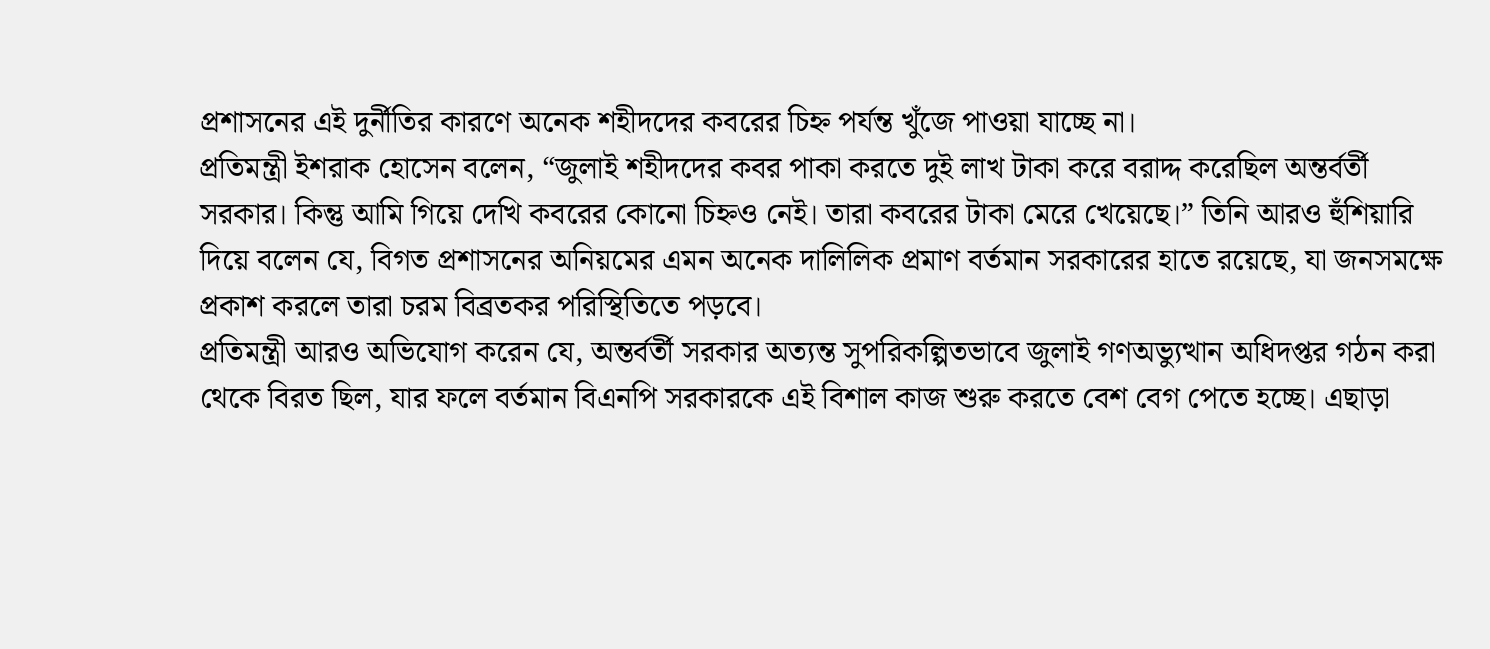প্রশাসনের এই দুর্নীতির কারণে অনেক শহীদদের কবরের চিহ্ন পর্যন্ত খুঁজে পাওয়া যাচ্ছে না।
প্রতিমন্ত্রী ইশরাক হোসেন বলেন, “জুলাই শহীদদের কবর পাকা করতে দুই লাখ টাকা করে বরাদ্দ করেছিল অন্তর্বর্তী সরকার। কিন্তু আমি গিয়ে দেখি কবরের কোনো চিহ্নও নেই। তারা কবরের টাকা মেরে খেয়েছে।” তিনি আরও হুঁশিয়ারি দিয়ে বলেন যে, বিগত প্রশাসনের অনিয়মের এমন অনেক দালিলিক প্রমাণ বর্তমান সরকারের হাতে রয়েছে, যা জনসমক্ষে প্রকাশ করলে তারা চরম বিব্রতকর পরিস্থিতিতে পড়বে।
প্রতিমন্ত্রী আরও অভিযোগ করেন যে, অন্তর্বর্তী সরকার অত্যন্ত সুপরিকল্পিতভাবে জুলাই গণঅভ্যুত্থান অধিদপ্তর গঠন করা থেকে বিরত ছিল, যার ফলে বর্তমান বিএনপি সরকারকে এই বিশাল কাজ শুরু করতে বেশ বেগ পেতে হচ্ছে। এছাড়া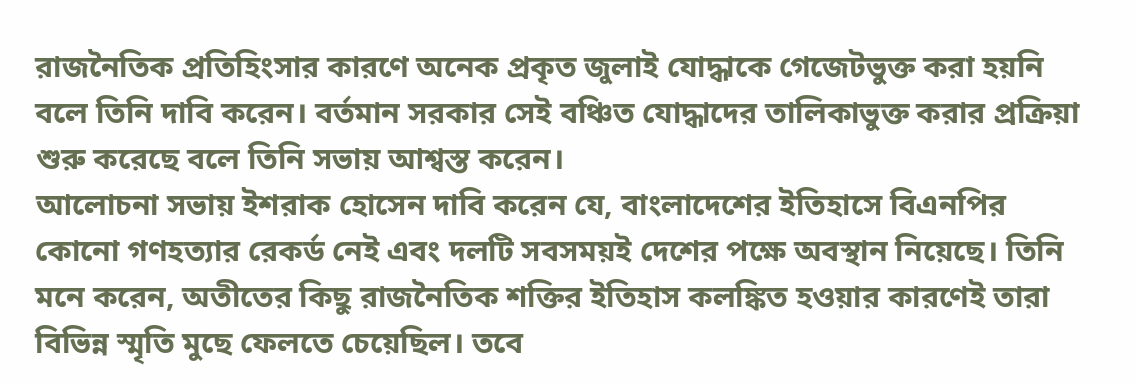রাজনৈতিক প্রতিহিংসার কারণে অনেক প্রকৃত জুলাই যোদ্ধাকে গেজেটভুক্ত করা হয়নি বলে তিনি দাবি করেন। বর্তমান সরকার সেই বঞ্চিত যোদ্ধাদের তালিকাভুক্ত করার প্রক্রিয়া শুরু করেছে বলে তিনি সভায় আশ্বস্ত করেন।
আলোচনা সভায় ইশরাক হোসেন দাবি করেন যে, বাংলাদেশের ইতিহাসে বিএনপির কোনো গণহত্যার রেকর্ড নেই এবং দলটি সবসময়ই দেশের পক্ষে অবস্থান নিয়েছে। তিনি মনে করেন, অতীতের কিছু রাজনৈতিক শক্তির ইতিহাস কলঙ্কিত হওয়ার কারণেই তারা বিভিন্ন স্মৃতি মুছে ফেলতে চেয়েছিল। তবে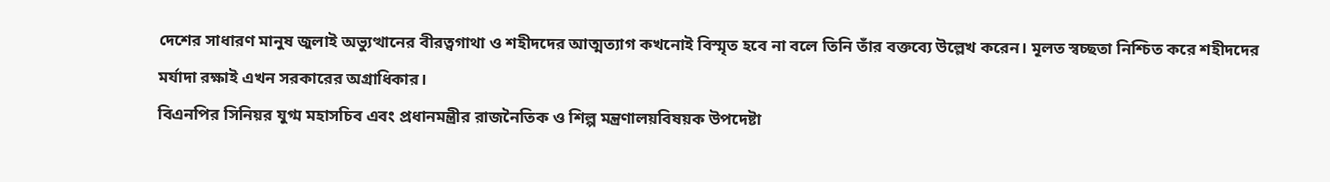দেশের সাধারণ মানুষ জুলাই অভ্যুত্থানের বীরত্বগাথা ও শহীদদের আত্মত্যাগ কখনোই বিস্মৃত হবে না বলে তিনি তাঁর বক্তব্যে উল্লেখ করেন। মূলত স্বচ্ছতা নিশ্চিত করে শহীদদের মর্যাদা রক্ষাই এখন সরকারের অগ্রাধিকার।
বিএনপির সিনিয়র যুগ্ম মহাসচিব এবং প্রধানমন্ত্রীর রাজনৈতিক ও শিল্প মন্ত্রণালয়বিষয়ক উপদেষ্টা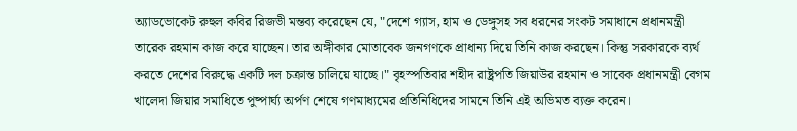অ্যাডভোকেট রুহুল কবির রিজভী মন্তব্য করেছেন যে, "দেশে গ্যাস, হাম ও ডেঙ্গুসহ সব ধরনের সংকট সমাধানে প্রধানমন্ত্রী তারেক রহমান কাজ করে যাচ্ছেন। তার অঙ্গীকার মোতাবেক জনগণকে প্রাধান্য দিয়ে তিনি কাজ করছেন। কিন্তু সরকারকে ব্যর্থ করতে দেশের বিরুদ্ধে একটি দল চক্রান্ত চালিয়ে যাচ্ছে।" বৃহস্পতিবার শহীদ রাষ্ট্রপতি জিয়াউর রহমান ও সাবেক প্রধানমন্ত্রী বেগম খালেদা জিয়ার সমাধিতে পুষ্পার্ঘ্য অর্পণ শেষে গণমাধ্যমের প্রতিনিধিদের সামনে তিনি এই অভিমত ব্যক্ত করেন।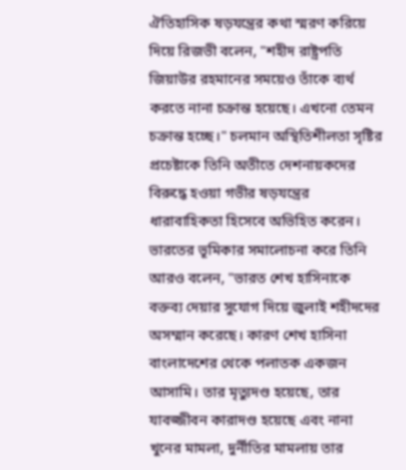ঐতিহাসিক ষড়যন্ত্রের কথা স্মরণ করিয়ে দিয়ে রিজভী বলেন, "শহীদ রাষ্ট্রপতি জিয়াউর রহমানের সময়েও তাঁকে ব্যর্থ করতে নানা চক্রান্ত হয়েছে। এখনো তেমন চক্রান্ত হচ্ছে।" চলমান অস্থিতিশীলতা সৃষ্টির প্রচেষ্টাকে তিনি অতীতে দেশনায়কদের বিরুদ্ধে হওয়া গভীর ষড়যন্ত্রের ধারাবাহিকতা হিসেবে অভিহিত করেন।
ভারতের ভূমিকার সমালোচনা করে তিনি আরও বলেন, "ভারত শেখ হাসিনাকে বক্তব্য দেয়ার সুযোগ দিয়ে জুলাই শহীদদের অসম্মান করেছে। কারণ শেখ হাসিনা বাংলাদেশের থেকে পলাতক একজন আসামি। তার মৃত্যুদণ্ড হয়েছে, তার যাবজ্জীবন কারাদণ্ড হয়েছে এবং নানা খুনের মামলা, দুর্নীতির মামলায় তার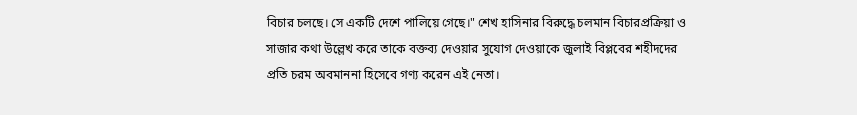বিচার চলছে। সে একটি দেশে পালিয়ে গেছে।" শেখ হাসিনার বিরুদ্ধে চলমান বিচারপ্রক্রিয়া ও সাজার কথা উল্লেখ করে তাকে বক্তব্য দেওয়ার সুযোগ দেওয়াকে জুলাই বিপ্লবের শহীদদের প্রতি চরম অবমাননা হিসেবে গণ্য করেন এই নেতা।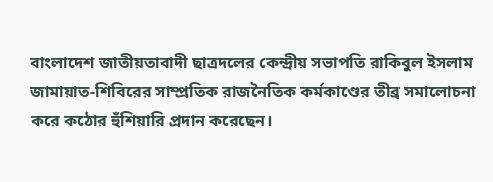বাংলাদেশ জাতীয়তাবাদী ছাত্রদলের কেন্দ্রীয় সভাপতি রাকিবুল ইসলাম জামায়াত-শিবিরের সাম্প্রতিক রাজনৈতিক কর্মকাণ্ডের তীব্র সমালোচনা করে কঠোর হুঁশিয়ারি প্রদান করেছেন।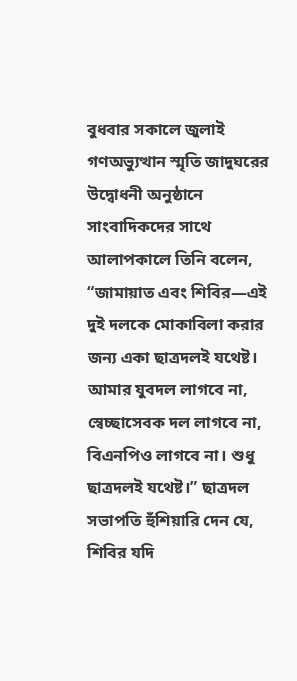বুধবার সকালে জুলাই গণঅভ্যুত্থান স্মৃতি জাদুঘরের উদ্বোধনী অনুষ্ঠানে সাংবাদিকদের সাথে আলাপকালে তিনি বলেন, “জামায়াত এবং শিবির—এই দুই দলকে মোকাবিলা করার জন্য একা ছাত্রদলই যথেষ্ট। আমার যুবদল লাগবে না, স্বেচ্ছাসেবক দল লাগবে না, বিএনপিও লাগবে না। শুধু ছাত্রদলই যথেষ্ট।” ছাত্রদল সভাপতি হুঁশিয়ারি দেন যে, শিবির যদি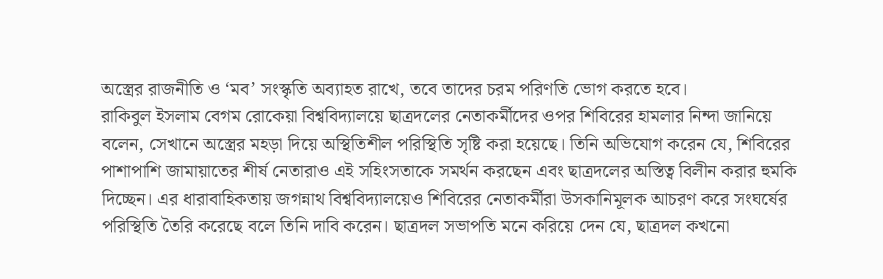অস্ত্রের রাজনীতি ও ‘মব’ সংস্কৃতি অব্যাহত রাখে, তবে তাদের চরম পরিণতি ভোগ করতে হবে।
রাকিবুল ইসলাম বেগম রোকেয়া বিশ্ববিদ্যালয়ে ছাত্রদলের নেতাকর্মীদের ওপর শিবিরের হামলার নিন্দা জানিয়ে বলেন, সেখানে অস্ত্রের মহড়া দিয়ে অস্থিতিশীল পরিস্থিতি সৃষ্টি করা হয়েছে। তিনি অভিযোগ করেন যে, শিবিরের পাশাপাশি জামায়াতের শীর্ষ নেতারাও এই সহিংসতাকে সমর্থন করছেন এবং ছাত্রদলের অস্তিত্ব বিলীন করার হুমকি দিচ্ছেন। এর ধারাবাহিকতায় জগন্নাথ বিশ্ববিদ্যালয়েও শিবিরের নেতাকর্মীরা উসকানিমূলক আচরণ করে সংঘর্ষের পরিস্থিতি তৈরি করেছে বলে তিনি দাবি করেন। ছাত্রদল সভাপতি মনে করিয়ে দেন যে, ছাত্রদল কখনো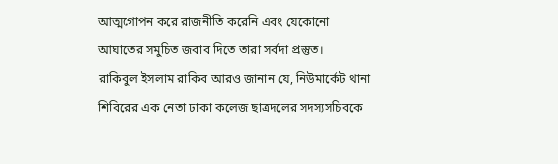আত্মগোপন করে রাজনীতি করেনি এবং যেকোনো আঘাতের সমুচিত জবাব দিতে তারা সর্বদা প্রস্তুত।
রাকিবুল ইসলাম রাকিব আরও জানান যে, নিউমার্কেট থানা শিবিরের এক নেতা ঢাকা কলেজ ছাত্রদলের সদস্যসচিবকে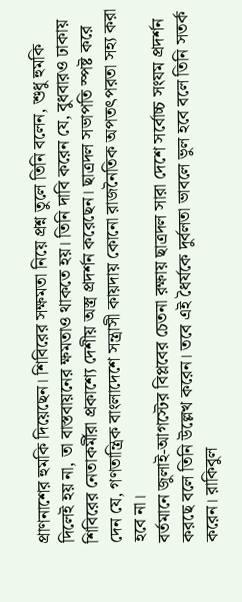প্রাণনাশের হুমকি দিয়েছেন। শিবিরের সক্ষমতা নিয়ে প্রশ্ন তুলে তিনি বলেন, শুধু হুমকি দিলেই হয় না, তা বাস্তবায়নের ক্ষমতাও থাকতে হয়। তিনি দাবি করেন যে, বুধবারও ঢাকায় শিবিরের নেতাকর্মীরা প্রকাশ্যে দেশীয় অস্ত্র প্রদর্শন করেছেন। ছাত্রদল সভাপতি স্পষ্ট করে দেন যে, গণতান্ত্রিক বাংলাদেশে সন্ত্রাসী কায়দায় কোনো রাজনৈতিক অপতৎপরতা সহ্য করা হবে না।
বর্তমানে জুলাই-আগস্টের বিপ্লবের চেতনা রক্ষায় ছাত্রদল সারা দেশে সর্বোচ্চ সংযম প্রদর্শন করছে বলে তিনি উল্লেখ করেন। তবে এই ধৈর্যকে দুর্বলতা ভাবলে ভুল হবে বলে তিনি সতর্ক করেন। রাকিবুল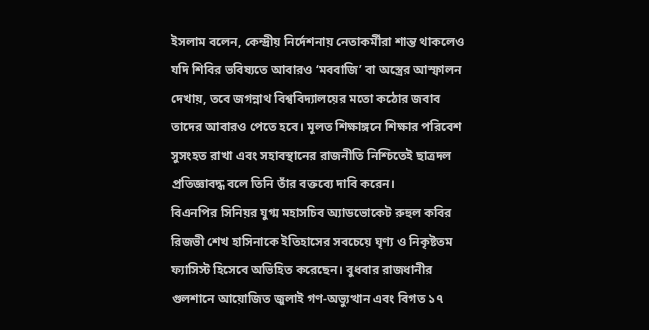ইসলাম বলেন, কেন্দ্রীয় নির্দেশনায় নেতাকর্মীরা শান্ত থাকলেও যদি শিবির ভবিষ্যতে আবারও ‘মববাজি’ বা অস্ত্রের আস্ফালন দেখায়, তবে জগন্নাথ বিশ্ববিদ্যালয়ের মতো কঠোর জবাব তাদের আবারও পেতে হবে। মূলত শিক্ষাঙ্গনে শিক্ষার পরিবেশ সুসংহত রাখা এবং সহাবস্থানের রাজনীতি নিশ্চিতেই ছাত্রদল প্রতিজ্ঞাবদ্ধ বলে তিনি তাঁর বক্তব্যে দাবি করেন।
বিএনপির সিনিয়র যুগ্ম মহাসচিব অ্যাডভোকেট রুহুল কবির রিজভী শেখ হাসিনাকে ইতিহাসের সবচেয়ে ঘৃণ্য ও নিকৃষ্টতম ফ্যাসিস্ট হিসেবে অভিহিত করেছেন। বুধবার রাজধানীর গুলশানে আয়োজিত জুলাই গণ-অভ্যুত্থান এবং বিগত ১৭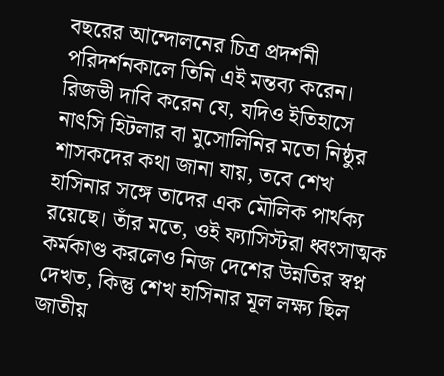বছরের আন্দোলনের চিত্র প্রদর্শনী পরিদর্শনকালে তিনি এই মন্তব্য করেন। রিজভী দাবি করেন যে, যদিও ইতিহাসে নাৎসি হিটলার বা মুসোলিনির মতো নিষ্ঠুর শাসকদের কথা জানা যায়, তবে শেখ হাসিনার সঙ্গে তাদের এক মৌলিক পার্থক্য রয়েছে। তাঁর মতে, ওই ফ্যাসিস্টরা ধ্বংসাত্মক কর্মকাণ্ড করলেও নিজ দেশের উন্নতির স্বপ্ন দেখত, কিন্তু শেখ হাসিনার মূল লক্ষ্য ছিল জাতীয়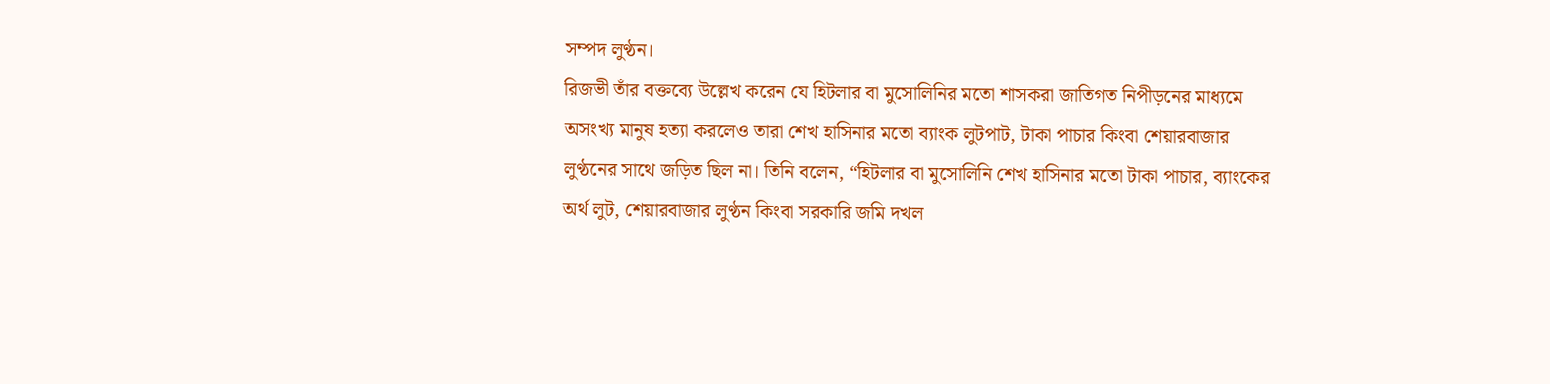সম্পদ লুণ্ঠন।
রিজভী তাঁর বক্তব্যে উল্লেখ করেন যে হিটলার বা মুসোলিনির মতো শাসকরা জাতিগত নিপীড়নের মাধ্যমে অসংখ্য মানুষ হত্যা করলেও তারা শেখ হাসিনার মতো ব্যাংক লুটপাট, টাকা পাচার কিংবা শেয়ারবাজার লুণ্ঠনের সাথে জড়িত ছিল না। তিনি বলেন, “হিটলার বা মুসোলিনি শেখ হাসিনার মতো টাকা পাচার, ব্যাংকের অর্থ লুট, শেয়ারবাজার লুণ্ঠন কিংবা সরকারি জমি দখল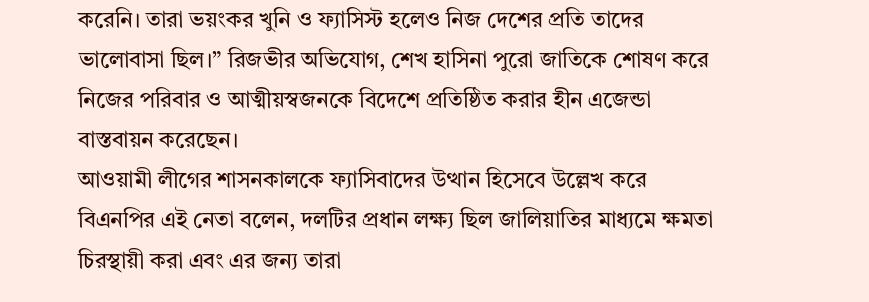করেনি। তারা ভয়ংকর খুনি ও ফ্যাসিস্ট হলেও নিজ দেশের প্রতি তাদের ভালোবাসা ছিল।” রিজভীর অভিযোগ, শেখ হাসিনা পুরো জাতিকে শোষণ করে নিজের পরিবার ও আত্মীয়স্বজনকে বিদেশে প্রতিষ্ঠিত করার হীন এজেন্ডা বাস্তবায়ন করেছেন।
আওয়ামী লীগের শাসনকালকে ফ্যাসিবাদের উত্থান হিসেবে উল্লেখ করে বিএনপির এই নেতা বলেন, দলটির প্রধান লক্ষ্য ছিল জালিয়াতির মাধ্যমে ক্ষমতা চিরস্থায়ী করা এবং এর জন্য তারা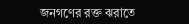জনগণের রক্ত ঝরাতে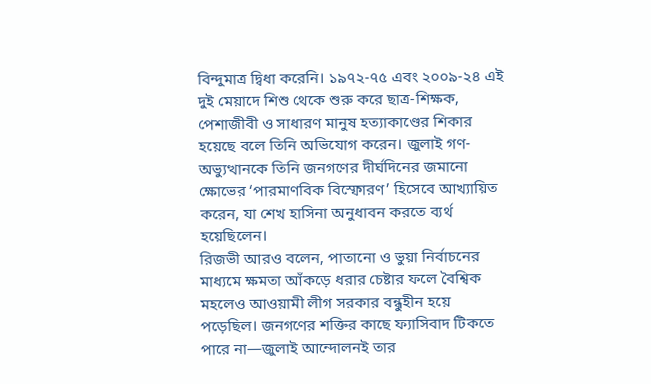বিন্দুমাত্র দ্বিধা করেনি। ১৯৭২-৭৫ এবং ২০০৯-২৪ এই দুই মেয়াদে শিশু থেকে শুরু করে ছাত্র-শিক্ষক, পেশাজীবী ও সাধারণ মানুষ হত্যাকাণ্ডের শিকার হয়েছে বলে তিনি অভিযোগ করেন। জুলাই গণ-অভ্যুত্থানকে তিনি জনগণের দীর্ঘদিনের জমানো ক্ষোভের ‘পারমাণবিক বিস্ফোরণ’ হিসেবে আখ্যায়িত করেন, যা শেখ হাসিনা অনুধাবন করতে ব্যর্থ হয়েছিলেন।
রিজভী আরও বলেন, পাতানো ও ভুয়া নির্বাচনের মাধ্যমে ক্ষমতা আঁকড়ে ধরার চেষ্টার ফলে বৈশ্বিক মহলেও আওয়ামী লীগ সরকার বন্ধুহীন হয়ে পড়েছিল। জনগণের শক্তির কাছে ফ্যাসিবাদ টিকতে পারে না—জুলাই আন্দোলনই তার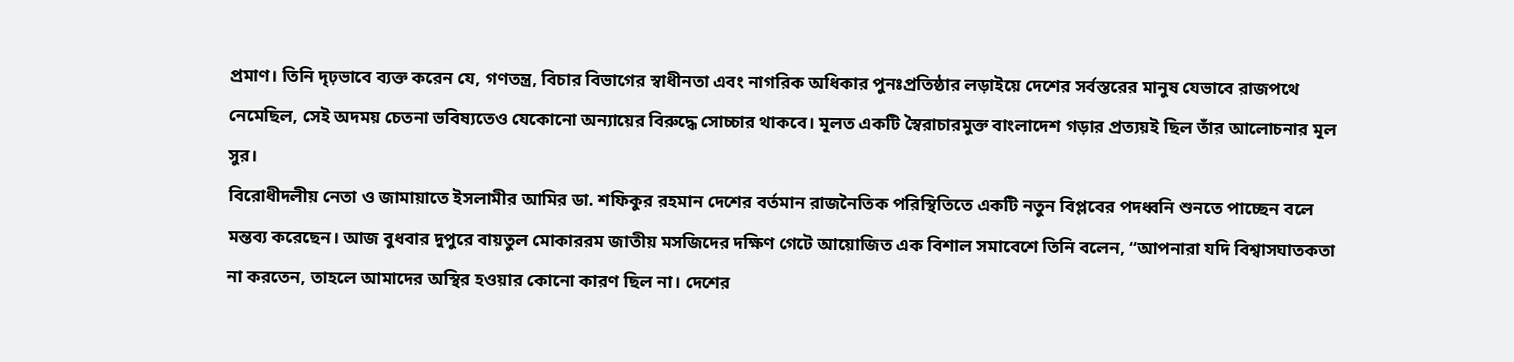প্রমাণ। তিনি দৃঢ়ভাবে ব্যক্ত করেন যে, গণতন্ত্র, বিচার বিভাগের স্বাধীনতা এবং নাগরিক অধিকার পুনঃপ্রতিষ্ঠার লড়াইয়ে দেশের সর্বস্তরের মানুষ যেভাবে রাজপথে নেমেছিল, সেই অদময় চেতনা ভবিষ্যতেও যেকোনো অন্যায়ের বিরুদ্ধে সোচ্চার থাকবে। মূলত একটি স্বৈরাচারমুক্ত বাংলাদেশ গড়ার প্রত্যয়ই ছিল তাঁর আলোচনার মূল সুর।
বিরোধীদলীয় নেতা ও জামায়াতে ইসলামীর আমির ডা. শফিকুর রহমান দেশের বর্তমান রাজনৈতিক পরিস্থিতিতে একটি নতুন বিপ্লবের পদধ্বনি শুনতে পাচ্ছেন বলে মন্তব্য করেছেন। আজ বুধবার দুপুরে বায়তুল মোকাররম জাতীয় মসজিদের দক্ষিণ গেটে আয়োজিত এক বিশাল সমাবেশে তিনি বলেন, “আপনারা যদি বিশ্বাসঘাতকতা না করতেন, তাহলে আমাদের অস্থির হওয়ার কোনো কারণ ছিল না। দেশের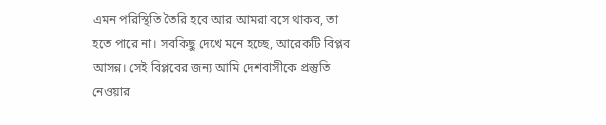এমন পরিস্থিতি তৈরি হবে আর আমরা বসে থাকব, তা হতে পারে না। সবকিছু দেখে মনে হচ্ছে, আরেকটি বিপ্লব আসন্ন। সেই বিপ্লবের জন্য আমি দেশবাসীকে প্রস্তুতি নেওয়ার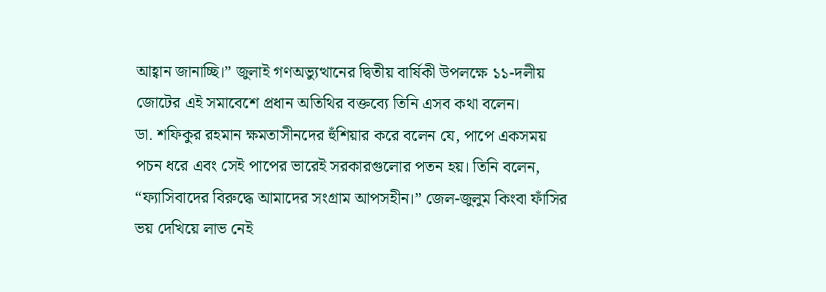আহ্বান জানাচ্ছি।” জুলাই গণঅভ্যুত্থানের দ্বিতীয় বার্ষিকী উপলক্ষে ১১-দলীয় জোটের এই সমাবেশে প্রধান অতিথির বক্তব্যে তিনি এসব কথা বলেন।
ডা. শফিকুর রহমান ক্ষমতাসীনদের হুঁশিয়ার করে বলেন যে, পাপে একসময় পচন ধরে এবং সেই পাপের ভারেই সরকারগুলোর পতন হয়। তিনি বলেন, “ফ্যাসিবাদের বিরুদ্ধে আমাদের সংগ্রাম আপসহীন।” জেল-জুলুম কিংবা ফাঁসির ভয় দেখিয়ে লাভ নেই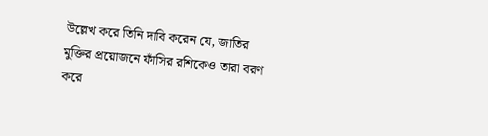উল্লেখ করে তিনি দাবি করেন যে, জাতির মুক্তির প্রয়োজনে ফাঁসির রশিকেও তারা বরণ করে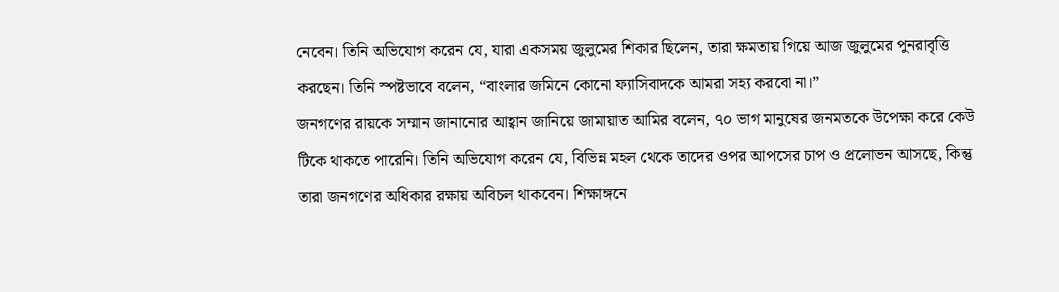নেবেন। তিনি অভিযোগ করেন যে, যারা একসময় জুলুমের শিকার ছিলেন, তারা ক্ষমতায় গিয়ে আজ জুলুমের পুনরাবৃত্তি করছেন। তিনি স্পষ্টভাবে বলেন, “বাংলার জমিনে কোনো ফ্যাসিবাদকে আমরা সহ্য করবো না।”
জনগণের রায়কে সম্মান জানানোর আহ্বান জানিয়ে জামায়াত আমির বলেন, ৭০ ভাগ মানুষের জনমতকে উপেক্ষা করে কেউ টিকে থাকতে পারেনি। তিনি অভিযোগ করেন যে, বিভিন্ন মহল থেকে তাদের ওপর আপসের চাপ ও প্রলোভন আসছে, কিন্তু তারা জনগণের অধিকার রক্ষায় অবিচল থাকবেন। শিক্ষাঙ্গনে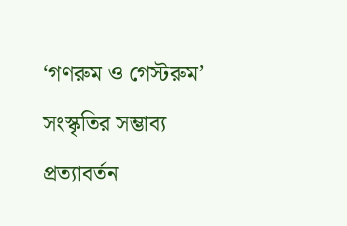‘গণরুম ও গেস্টরুম’ সংস্কৃতির সম্ভাব্য প্রত্যাবর্তন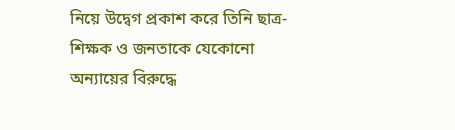নিয়ে উদ্বেগ প্রকাশ করে তিনি ছাত্র-শিক্ষক ও জনতাকে যেকোনো অন্যায়ের বিরুদ্ধে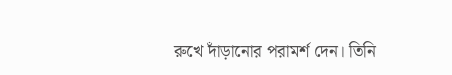রুখে দাঁড়ানোর পরামর্শ দেন। তিনি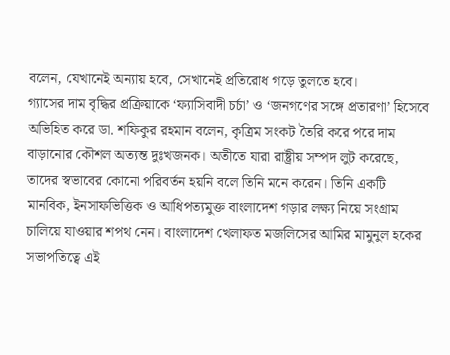বলেন, যেখানেই অন্যায় হবে, সেখানেই প্রতিরোধ গড়ে তুলতে হবে।
গ্যাসের দাম বৃদ্ধির প্রক্রিয়াকে ‘ফ্যাসিবাদী চর্চা’ ও ‘জনগণের সঙ্গে প্রতারণা’ হিসেবে অভিহিত করে ডা. শফিকুর রহমান বলেন, কৃত্রিম সংকট তৈরি করে পরে দাম বাড়ানোর কৌশল অত্যন্ত দুঃখজনক। অতীতে যারা রাষ্ট্রীয় সম্পদ লুট করেছে, তাদের স্বভাবের কোনো পরিবর্তন হয়নি বলে তিনি মনে করেন। তিনি একটি মানবিক, ইনসাফভিত্তিক ও আধিপত্যমুক্ত বাংলাদেশ গড়ার লক্ষ্য নিয়ে সংগ্রাম চালিয়ে যাওয়ার শপথ নেন। বাংলাদেশ খেলাফত মজলিসের আমির মামুনুল হকের সভাপতিত্বে এই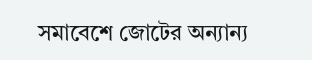সমাবেশে জোটের অন্যান্য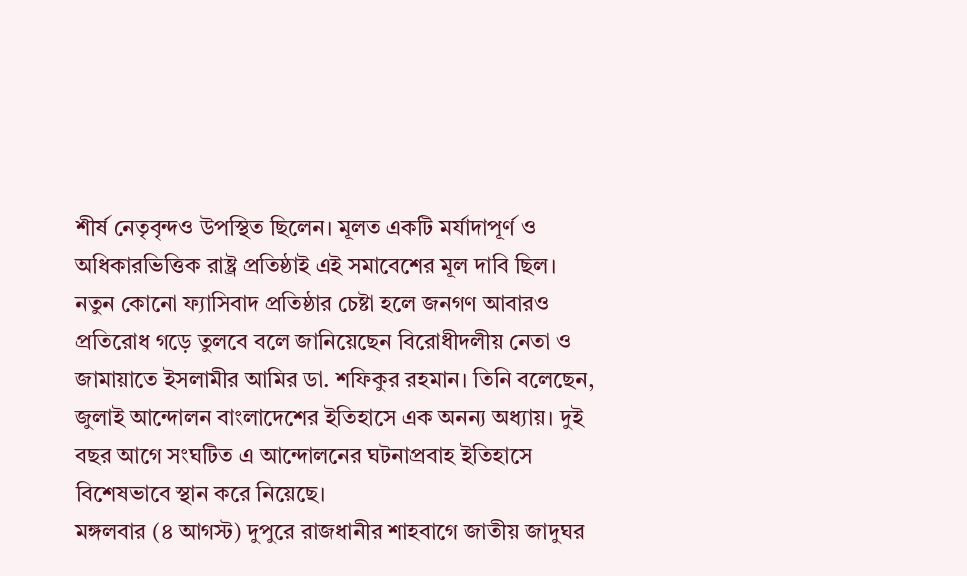শীর্ষ নেতৃবৃন্দও উপস্থিত ছিলেন। মূলত একটি মর্যাদাপূর্ণ ও অধিকারভিত্তিক রাষ্ট্র প্রতিষ্ঠাই এই সমাবেশের মূল দাবি ছিল।
নতুন কোনো ফ্যাসিবাদ প্রতিষ্ঠার চেষ্টা হলে জনগণ আবারও প্রতিরোধ গড়ে তুলবে বলে জানিয়েছেন বিরোধীদলীয় নেতা ও জামায়াতে ইসলামীর আমির ডা. শফিকুর রহমান। তিনি বলেছেন, জুলাই আন্দোলন বাংলাদেশের ইতিহাসে এক অনন্য অধ্যায়। দুই বছর আগে সংঘটিত এ আন্দোলনের ঘটনাপ্রবাহ ইতিহাসে বিশেষভাবে স্থান করে নিয়েছে।
মঙ্গলবার (৪ আগস্ট) দুপুরে রাজধানীর শাহবাগে জাতীয় জাদুঘর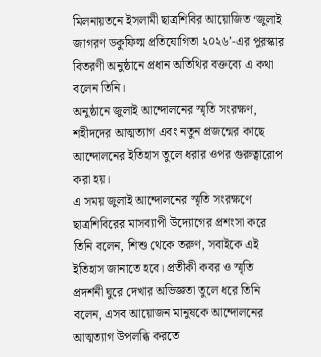মিলনায়তনে ইসলামী ছাত্রশিবির আয়োজিত ‘জুলাই জাগরণ ডকুফিল্ম প্রতিযোগিতা ২০২৬’-এর পুরস্কার বিতরণী অনুষ্ঠানে প্রধান অতিথির বক্তব্যে এ কথা বলেন তিনি।
অনুষ্ঠানে জুলাই আন্দোলনের স্মৃতি সংরক্ষণ, শহীদদের আত্মত্যাগ এবং নতুন প্রজন্মের কাছে আন্দোলনের ইতিহাস তুলে ধরার ওপর গুরুত্বারোপ করা হয়।
এ সময় জুলাই আন্দোলনের স্মৃতি সংরক্ষণে ছাত্রশিবিরের মাসব্যাপী উদ্যোগের প্রশংসা করে তিনি বলেন, শিশু থেকে তরুণ, সবাইকে এই ইতিহাস জানাতে হবে। প্রতীকী কবর ও স্মৃতি প্রদর্শনী ঘুরে দেখার অভিজ্ঞতা তুলে ধরে তিনি বলেন, এসব আয়োজন মানুষকে আন্দোলনের আত্মত্যাগ উপলব্ধি করতে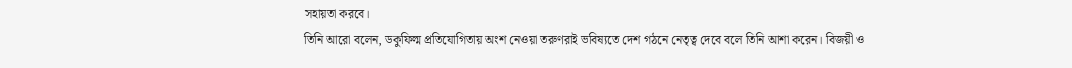সহায়তা করবে।
তিনি আরো বলেন, ডকুফিল্ম প্রতিযোগিতায় অংশ নেওয়া তরুণরাই ভবিষ্যতে দেশ গঠনে নেতৃত্ব দেবে বলে তিনি আশা করেন। বিজয়ী ও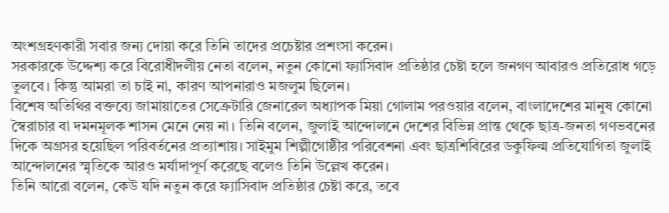অংশগ্রহণকারী সবার জন্য দোয়া করে তিনি তাদের প্রচেষ্টার প্রশংসা করেন।
সরকারকে উদ্দেশ্য করে বিরোধীদলীয় নেতা বলেন, নতুন কোনো ফ্যাসিবাদ প্রতিষ্ঠার চেষ্টা হলে জনগণ আবারও প্রতিরোধ গড়ে তুলবে। কিন্তু আমরা তা চাই না, কারণ আপনারাও মজলুম ছিলেন।
বিশেষ অতিথির বক্তব্যে জামায়াতের সেক্রেটারি জেনারেল অধ্যাপক মিয়া গোলাম পরওয়ার বলেন, বাংলাদেশের মানুষ কোনো স্বৈরাচার বা দমনমূলক শাসন মেনে নেয় না। তিনি বলেন, জুলাই আন্দোলনে দেশের বিভিন্ন প্রান্ত থেকে ছাত্র-জনতা গণভবনের দিকে অগ্রসর হয়েছিল পরিবর্তনের প্রত্যাশায়। সাইমুম শিল্পীগোষ্ঠীর পরিবেশনা এবং ছাত্রশিবিরের ডকুফিল্ম প্রতিযোগিতা জুলাই আন্দোলনের স্মৃতিকে আরও মর্যাদাপূর্ণ করেছে বলেও তিনি উল্লেখ করেন।
তিনি আরো বলেন, কেউ যদি নতুন করে ফ্যাসিবাদ প্রতিষ্ঠার চেষ্টা করে, তবে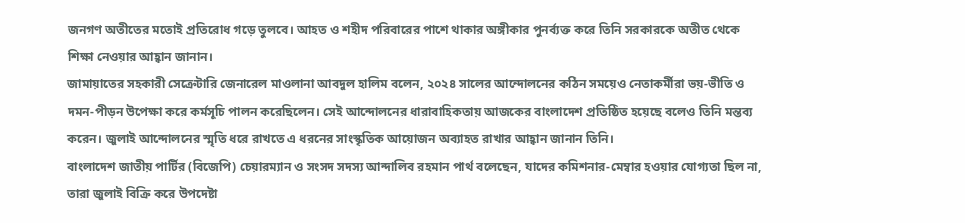জনগণ অতীতের মতোই প্রতিরোধ গড়ে তুলবে। আহত ও শহীদ পরিবারের পাশে থাকার অঙ্গীকার পুনর্ব্যক্ত করে তিনি সরকারকে অতীত থেকে শিক্ষা নেওয়ার আহ্বান জানান।
জামায়াতের সহকারী সেক্রেটারি জেনারেল মাওলানা আবদুল হালিম বলেন, ২০২৪ সালের আন্দোলনের কঠিন সময়েও নেতাকর্মীরা ভয়-ভীতি ও দমন-পীড়ন উপেক্ষা করে কর্মসূচি পালন করেছিলেন। সেই আন্দোলনের ধারাবাহিকতায় আজকের বাংলাদেশ প্রতিষ্ঠিত হয়েছে বলেও তিনি মন্তব্য করেন। জুলাই আন্দোলনের স্মৃতি ধরে রাখতে এ ধরনের সাংস্কৃতিক আয়োজন অব্যাহত রাখার আহ্বান জানান তিনি।
বাংলাদেশ জাতীয় পার্টির (বিজেপি) চেয়ারম্যান ও সংসদ সদস্য আন্দালিব রহমান পার্থ বলেছেন, যাদের কমিশনার-মেম্বার হওয়ার যোগ্যতা ছিল না, তারা জুলাই বিক্রি করে উপদেষ্টা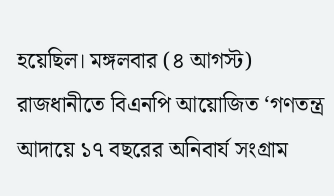হয়েছিল। মঙ্গলবার (৪ আগস্ট) রাজধানীতে বিএনপি আয়োজিত ‘গণতন্ত্র আদায়ে ১৭ বছরের অনিবার্য সংগ্রাম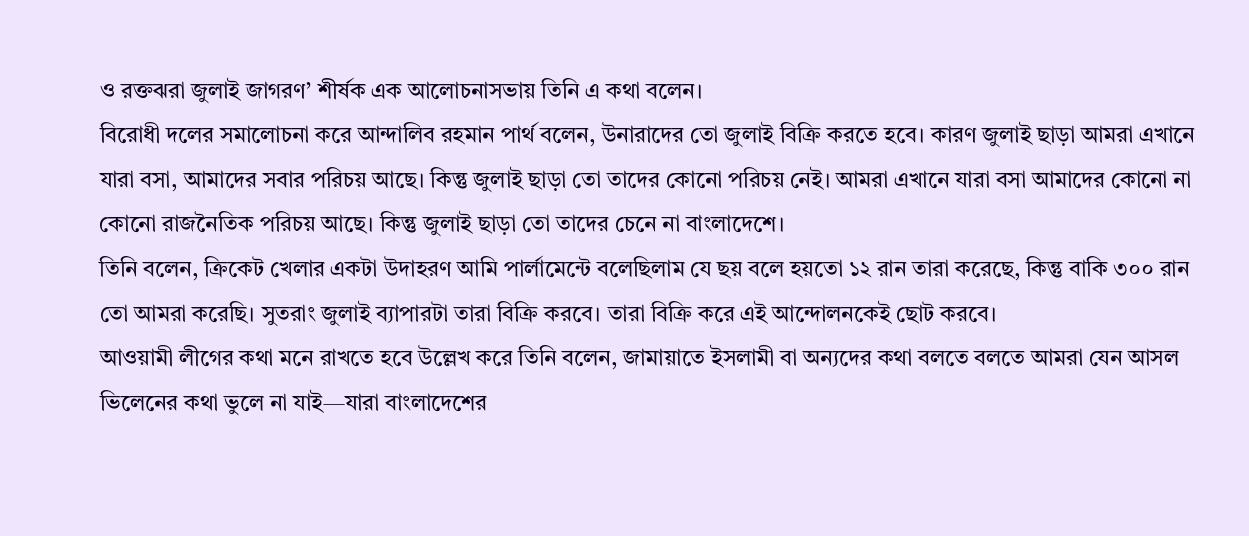ও রক্তঝরা জুলাই জাগরণ’ শীর্ষক এক আলোচনাসভায় তিনি এ কথা বলেন।
বিরোধী দলের সমালোচনা করে আন্দালিব রহমান পার্থ বলেন, উনারাদের তো জুলাই বিক্রি করতে হবে। কারণ জুলাই ছাড়া আমরা এখানে যারা বসা, আমাদের সবার পরিচয় আছে। কিন্তু জুলাই ছাড়া তো তাদের কোনো পরিচয় নেই। আমরা এখানে যারা বসা আমাদের কোনো না কোনো রাজনৈতিক পরিচয় আছে। কিন্তু জুলাই ছাড়া তো তাদের চেনে না বাংলাদেশে।
তিনি বলেন, ক্রিকেট খেলার একটা উদাহরণ আমি পার্লামেন্টে বলেছিলাম যে ছয় বলে হয়তো ১২ রান তারা করেছে, কিন্তু বাকি ৩০০ রান তো আমরা করেছি। সুতরাং জুলাই ব্যাপারটা তারা বিক্রি করবে। তারা বিক্রি করে এই আন্দোলনকেই ছোট করবে।
আওয়ামী লীগের কথা মনে রাখতে হবে উল্লেখ করে তিনি বলেন, জামায়াতে ইসলামী বা অন্যদের কথা বলতে বলতে আমরা যেন আসল ভিলেনের কথা ভুলে না যাই—যারা বাংলাদেশের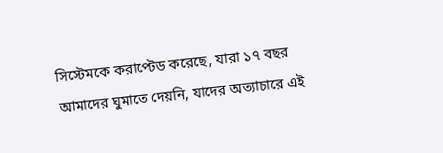সিস্টেমকে করাপ্টেড করেছে, যারা ১৭ বছর আমাদের ঘুমাতে দেয়নি, যাদের অত্যাচারে এই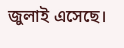জুলাই এসেছে।